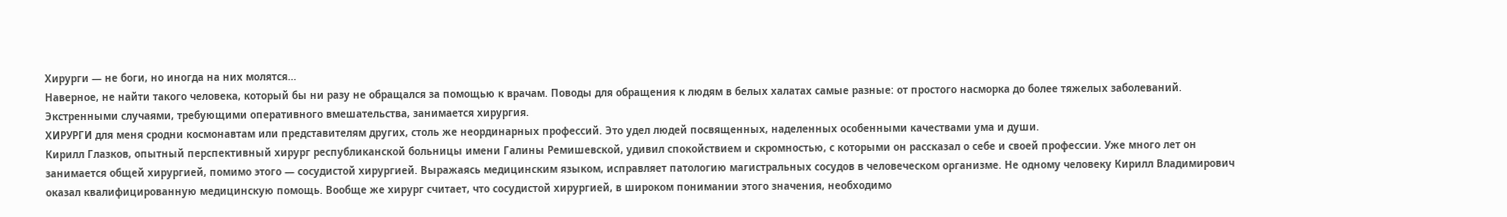Хирурги — не боги, но иногда на них молятся…
Наверное, не найти такого человека, который бы ни разу не обращался за помощью к врачам. Поводы для обращения к людям в белых халатах самые разные: от простого насморка до более тяжелых заболеваний. Экстренными случаями, требующими оперативного вмешательства, занимается хирургия.
ХИРУРГИ для меня сродни космонавтам или представителям других, столь же неординарных профессий. Это удел людей посвященных, наделенных особенными качествами ума и души.
Кирилл Глазков, опытный перспективный хирург республиканской больницы имени Галины Ремишевской, удивил спокойствием и скромностью, с которыми он рассказал о себе и своей профессии. Уже много лет он занимается общей хирургией, помимо этого — сосудистой хирургией. Выражаясь медицинским языком, исправляет патологию магистральных сосудов в человеческом организме. Не одному человеку Кирилл Владимирович оказал квалифицированную медицинскую помощь. Вообще же хирург считает, что сосудистой хирургией, в широком понимании этого значения, необходимо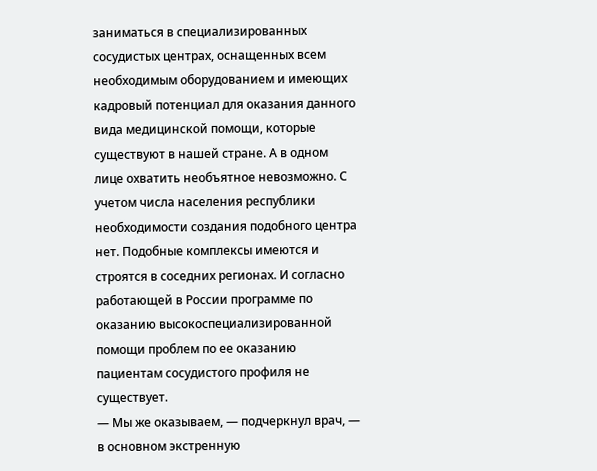заниматься в специализированных сосудистых центрах, оснащенных всем необходимым оборудованием и имеющих кадровый потенциал для оказания данного вида медицинской помощи, которые существуют в нашей стране. А в одном лице охватить необъятное невозможно. С учетом числа населения республики необходимости создания подобного центра нет. Подобные комплексы имеются и строятся в соседних регионах. И согласно работающей в России программе по оказанию высокоспециализированной помощи проблем по ее оказанию пациентам сосудистого профиля не существует.
— Мы же оказываем, — подчеркнул врач, — в основном экстренную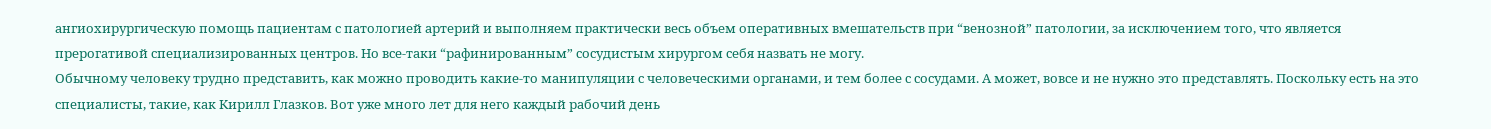ангиохирургическую помощь пациентам с патологией артерий и выполняем практически весь объем оперативных вмешательств при “венозной” патологии, за исключением того, что является прерогативой специализированных центров. Но все-таки “рафинированным” сосудистым хирургом себя назвать не могу.
Обычному человеку трудно представить, как можно проводить какие-то манипуляции с человеческими органами, и тем более с сосудами. А может, вовсе и не нужно это представлять. Поскольку есть на это специалисты, такие, как Кирилл Глазков. Вот уже много лет для него каждый рабочий день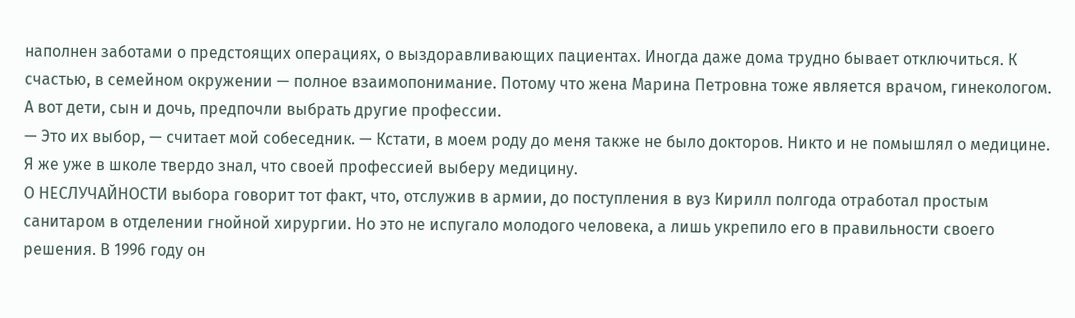наполнен заботами о предстоящих операциях, о выздоравливающих пациентах. Иногда даже дома трудно бывает отключиться. К счастью, в семейном окружении — полное взаимопонимание. Потому что жена Марина Петровна тоже является врачом, гинекологом. А вот дети, сын и дочь, предпочли выбрать другие профессии.
— Это их выбор, — считает мой собеседник. — Кстати, в моем роду до меня также не было докторов. Никто и не помышлял о медицине. Я же уже в школе твердо знал, что своей профессией выберу медицину.
О НЕСЛУЧАЙНОСТИ выбора говорит тот факт, что, отслужив в армии, до поступления в вуз Кирилл полгода отработал простым санитаром в отделении гнойной хирургии. Но это не испугало молодого человека, а лишь укрепило его в правильности своего решения. В 1996 году он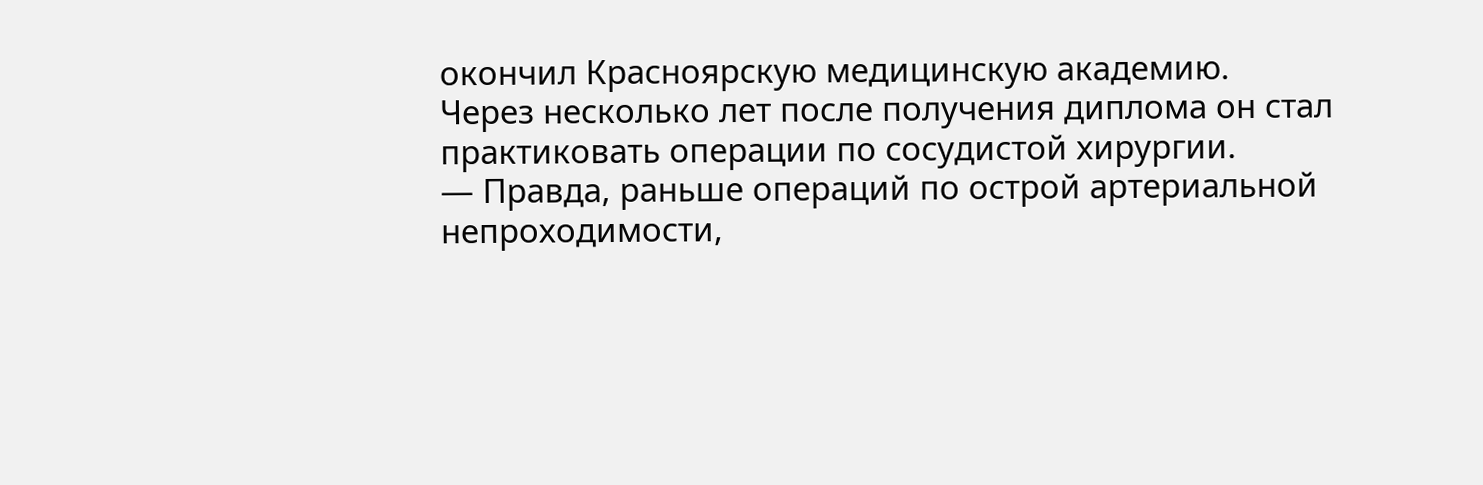окончил Красноярскую медицинскую академию.
Через несколько лет после получения диплома он стал практиковать операции по сосудистой хирургии.
— Правда, раньше операций по острой артериальной непроходимости,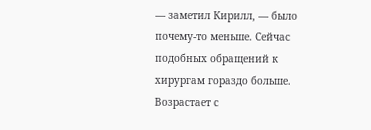— заметил Кирилл, — было почему-то меньше. Сейчас подобных обращений к хирургам гораздо больше. Возрастает с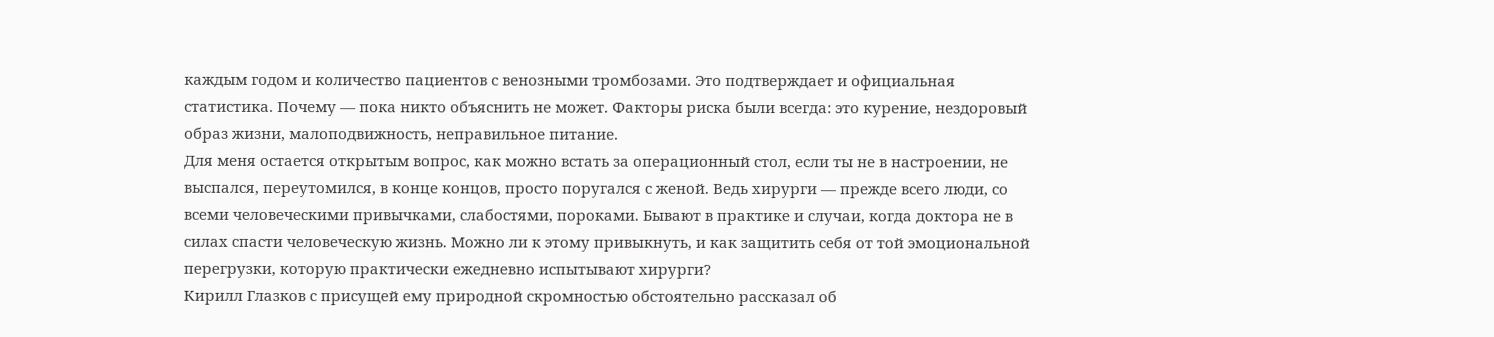каждым годом и количество пациентов с венозными тромбозами. Это подтверждает и официальная статистика. Почему — пока никто объяснить не может. Факторы риска были всегда: это курение, нездоровый образ жизни, малоподвижность, неправильное питание.
Для меня остается открытым вопрос, как можно встать за операционный стол, если ты не в настроении, не выспался, переутомился, в конце концов, просто поругался с женой. Ведь хирурги — прежде всего люди, со всеми человеческими привычками, слабостями, пороками. Бывают в практике и случаи, когда доктора не в силах спасти человеческую жизнь. Можно ли к этому привыкнуть, и как защитить себя от той эмоциональной перегрузки, которую практически ежедневно испытывают хирурги?
Кирилл Глазков с присущей ему природной скромностью обстоятельно рассказал об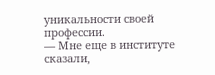уникальности своей профессии.
— Мне еще в институте сказали,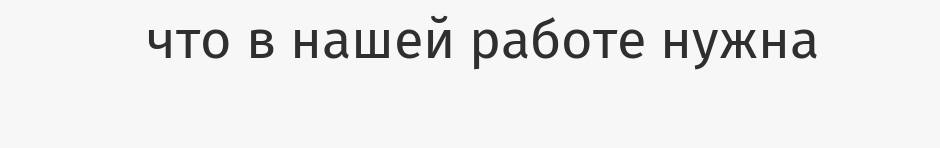что в нашей работе нужна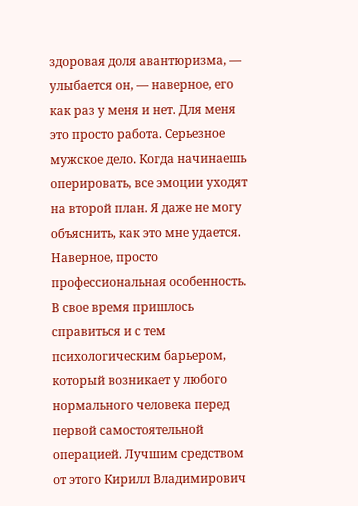здоровая доля авантюризма, — улыбается он, — наверное, его как раз у меня и нет. Для меня это просто работа. Серьезное мужское дело. Когда начинаешь оперировать, все эмоции уходят на второй план. Я даже не могу объяснить, как это мне удается. Наверное, просто профессиональная особенность.
В свое время пришлось справиться и с тем психологическим барьером, который возникает у любого нормального человека перед первой самостоятельной операцией. Лучшим средством от этого Кирилл Владимирович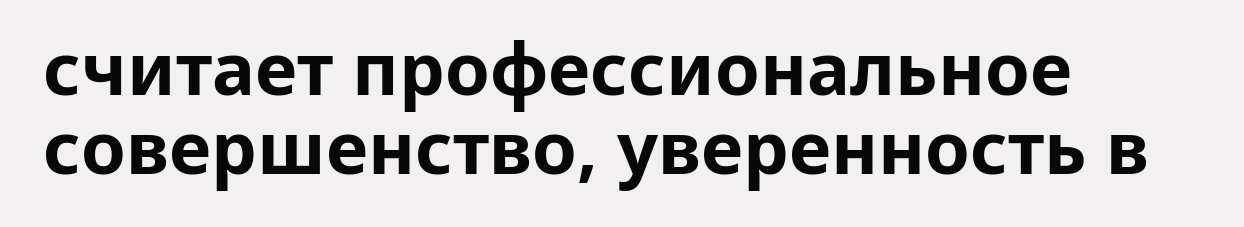считает профессиональное совершенство, уверенность в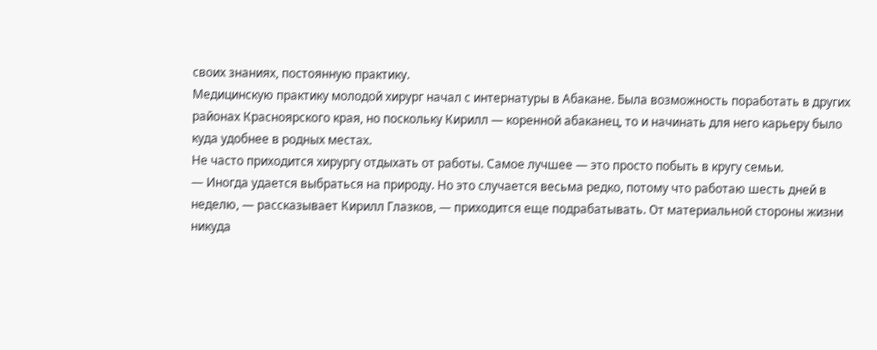своих знаниях, постоянную практику.
Медицинскую практику молодой хирург начал с интернатуры в Абакане. Была возможность поработать в других районах Красноярского края, но поскольку Кирилл — коренной абаканец, то и начинать для него карьеру было куда удобнее в родных местах.
Не часто приходится хирургу отдыхать от работы. Самое лучшее — это просто побыть в кругу семьи.
— Иногда удается выбраться на природу. Но это случается весьма редко, потому что работаю шесть дней в неделю, — рассказывает Кирилл Глазков, — приходится еще подрабатывать. От материальной стороны жизни никуда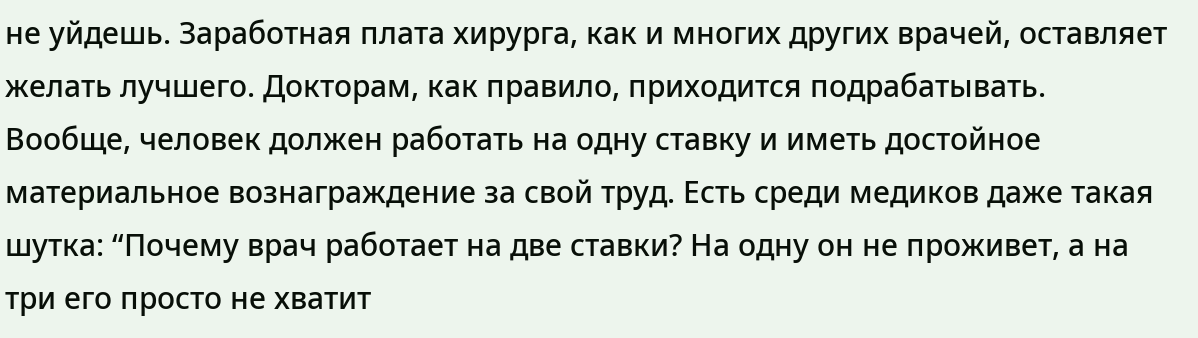не уйдешь. Заработная плата хирурга, как и многих других врачей, оставляет желать лучшего. Докторам, как правило, приходится подрабатывать. Вообще, человек должен работать на одну ставку и иметь достойное материальное вознаграждение за свой труд. Есть среди медиков даже такая шутка: “Почему врач работает на две ставки? На одну он не проживет, а на три его просто не хватит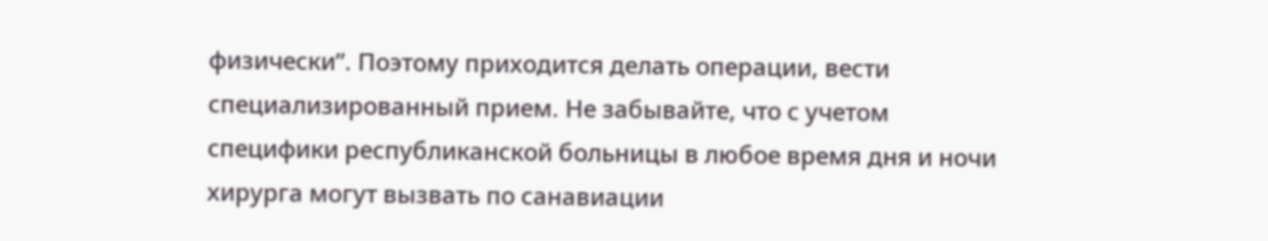физически”. Поэтому приходится делать операции, вести специализированный прием. Не забывайте, что с учетом специфики республиканской больницы в любое время дня и ночи хирурга могут вызвать по санавиации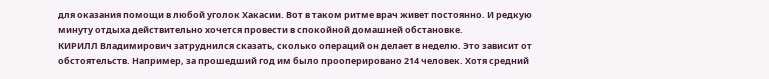для оказания помощи в любой уголок Хакасии. Вот в таком ритме врач живет постоянно. И редкую минуту отдыха действительно хочется провести в спокойной домашней обстановке.
КИРИЛЛ Владимирович затруднился сказать, сколько операций он делает в неделю. Это зависит от обстоятельств. Например, за прошедший год им было прооперировано 214 человек. Хотя средний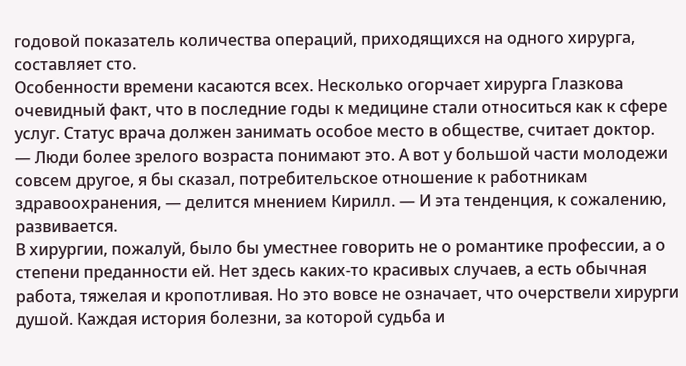годовой показатель количества операций, приходящихся на одного хирурга, составляет сто.
Особенности времени касаются всех. Несколько огорчает хирурга Глазкова очевидный факт, что в последние годы к медицине стали относиться как к сфере услуг. Статус врача должен занимать особое место в обществе, считает доктор.
— Люди более зрелого возраста понимают это. А вот у большой части молодежи совсем другое, я бы сказал, потребительское отношение к работникам здравоохранения, — делится мнением Кирилл. — И эта тенденция, к сожалению, развивается.
В хирургии, пожалуй, было бы уместнее говорить не о романтике профессии, а о степени преданности ей. Нет здесь каких-то красивых случаев, а есть обычная работа, тяжелая и кропотливая. Но это вовсе не означает, что очерствели хирурги душой. Каждая история болезни, за которой судьба и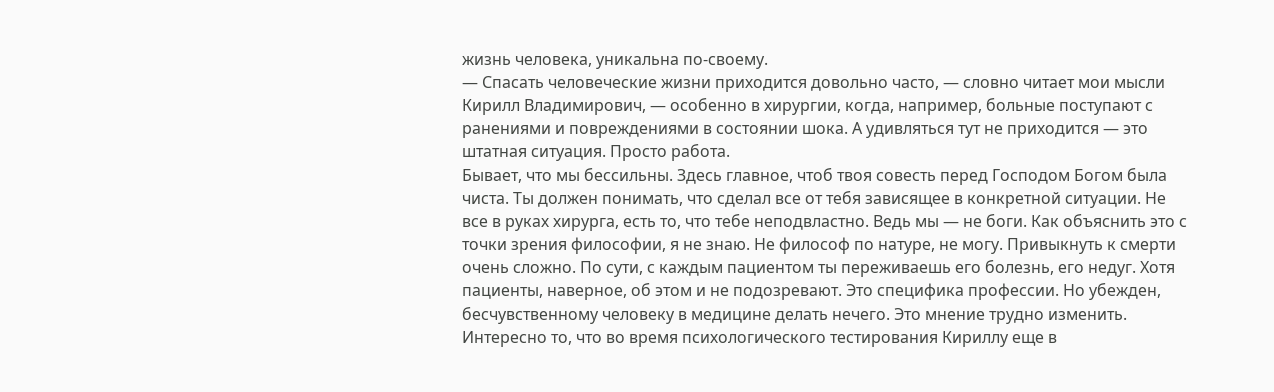жизнь человека, уникальна по-своему.
— Спасать человеческие жизни приходится довольно часто, — словно читает мои мысли Кирилл Владимирович, — особенно в хирургии, когда, например, больные поступают с ранениями и повреждениями в состоянии шока. А удивляться тут не приходится — это штатная ситуация. Просто работа.
Бывает, что мы бессильны. Здесь главное, чтоб твоя совесть перед Господом Богом была чиста. Ты должен понимать, что сделал все от тебя зависящее в конкретной ситуации. Не все в руках хирурга, есть то, что тебе неподвластно. Ведь мы — не боги. Как объяснить это с точки зрения философии, я не знаю. Не философ по натуре, не могу. Привыкнуть к смерти очень сложно. По сути, с каждым пациентом ты переживаешь его болезнь, его недуг. Хотя пациенты, наверное, об этом и не подозревают. Это специфика профессии. Но убежден, бесчувственному человеку в медицине делать нечего. Это мнение трудно изменить.
Интересно то, что во время психологического тестирования Кириллу еще в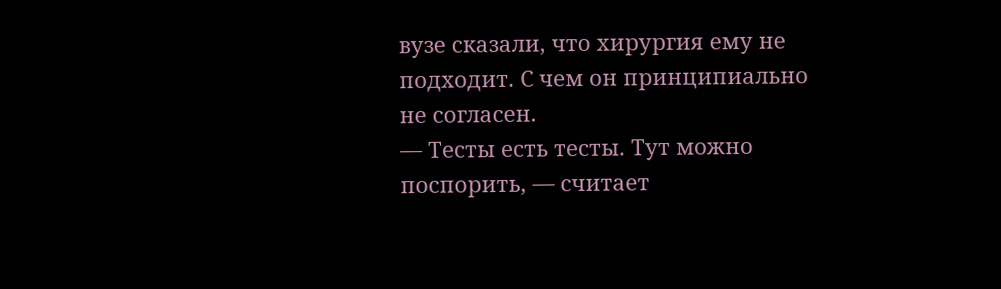вузе сказали, что хирургия ему не подходит. С чем он принципиально не согласен.
— Тесты есть тесты. Тут можно поспорить, — считает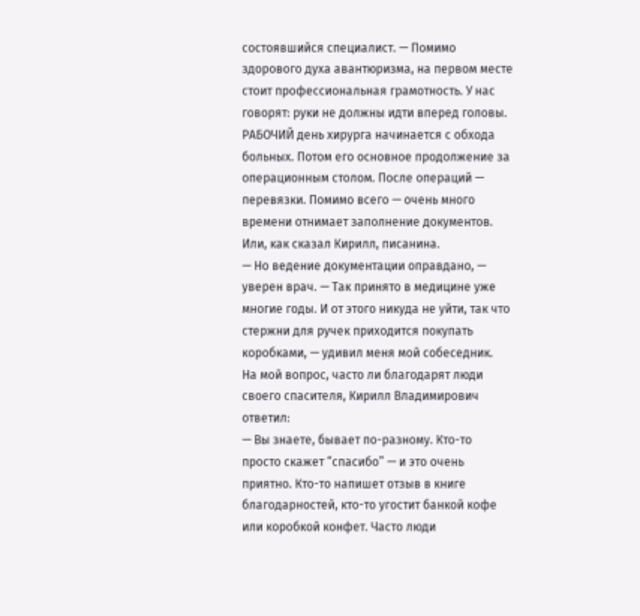состоявшийся специалист. — Помимо здорового духа авантюризма, на первом месте стоит профессиональная грамотность. У нас говорят: руки не должны идти вперед головы.
РАБОЧИЙ день хирурга начинается с обхода больных. Потом его основное продолжение за операционным столом. После операций — перевязки. Помимо всего — очень много времени отнимает заполнение документов. Или, как сказал Кирилл, писанина.
— Но ведение документации оправдано, — уверен врач. — Так принято в медицине уже многие годы. И от этого никуда не уйти, так что стержни для ручек приходится покупать коробками, — удивил меня мой собеседник.
На мой вопрос, часто ли благодарят люди своего спасителя, Кирилл Владимирович ответил:
— Вы знаете, бывает по-разному. Кто-то просто скажет “спасибо” — и это очень приятно. Кто-то напишет отзыв в книге благодарностей, кто-то угостит банкой кофе или коробкой конфет. Часто люди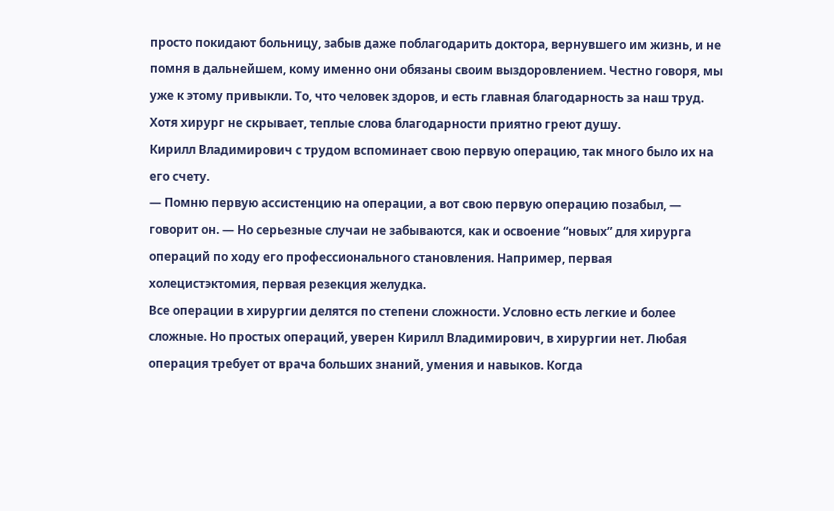просто покидают больницу, забыв даже поблагодарить доктора, вернувшего им жизнь, и не помня в дальнейшем, кому именно они обязаны своим выздоровлением. Честно говоря, мы уже к этому привыкли. То, что человек здоров, и есть главная благодарность за наш труд.
Хотя хирург не скрывает, теплые слова благодарности приятно греют душу.
Кирилл Владимирович с трудом вспоминает свою первую операцию, так много было их на его счету.
— Помню первую ассистенцию на операции, а вот свою первую операцию позабыл, — говорит он. — Но серьезные случаи не забываются, как и освоение “новых” для хирурга операций по ходу его профессионального становления. Например, первая холецистэктомия, первая резекция желудка.
Все операции в хирургии делятся по степени сложности. Условно есть легкие и более сложные. Но простых операций, уверен Кирилл Владимирович, в хирургии нет. Любая операция требует от врача больших знаний, умения и навыков. Когда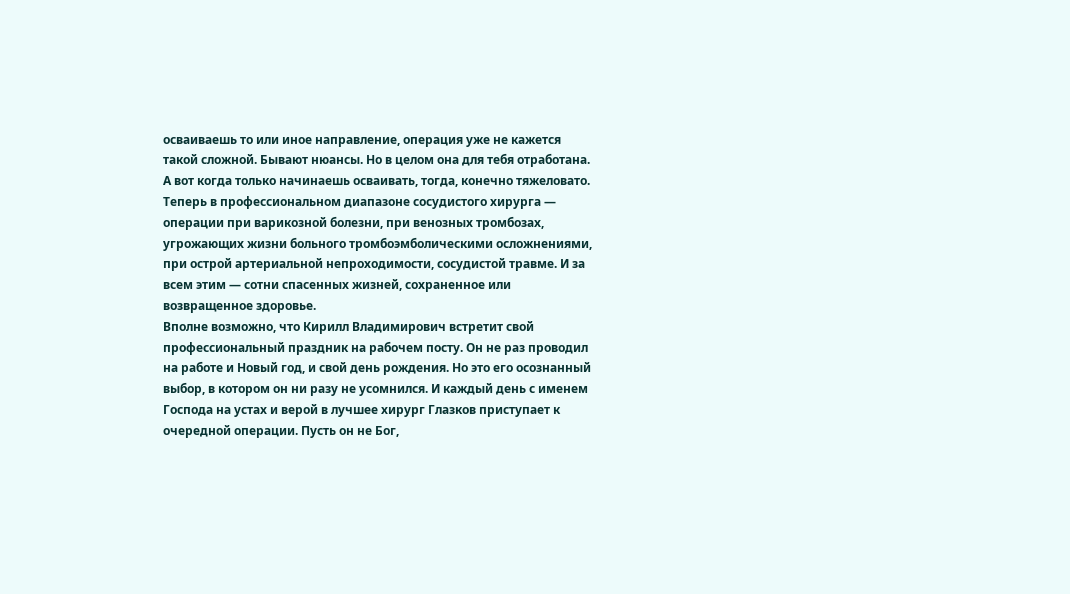осваиваешь то или иное направление, операция уже не кажется такой сложной. Бывают нюансы. Но в целом она для тебя отработана. А вот когда только начинаешь осваивать, тогда, конечно тяжеловато. Теперь в профессиональном диапазоне сосудистого хирурга — операции при варикозной болезни, при венозных тромбозах, угрожающих жизни больного тромбоэмболическими осложнениями, при острой артериальной непроходимости, сосудистой травме. И за всем этим — сотни спасенных жизней, сохраненное или возвращенное здоровье.
Вполне возможно, что Кирилл Владимирович встретит свой профессиональный праздник на рабочем посту. Он не раз проводил на работе и Новый год, и свой день рождения. Но это его осознанный выбор, в котором он ни разу не усомнился. И каждый день с именем Господа на устах и верой в лучшее хирург Глазков приступает к очередной операции. Пусть он не Бог,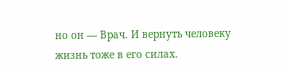но он — Врач. И вернуть человеку жизнь тоже в его силах.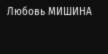Любовь МИШИНА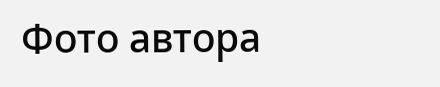Фото автора